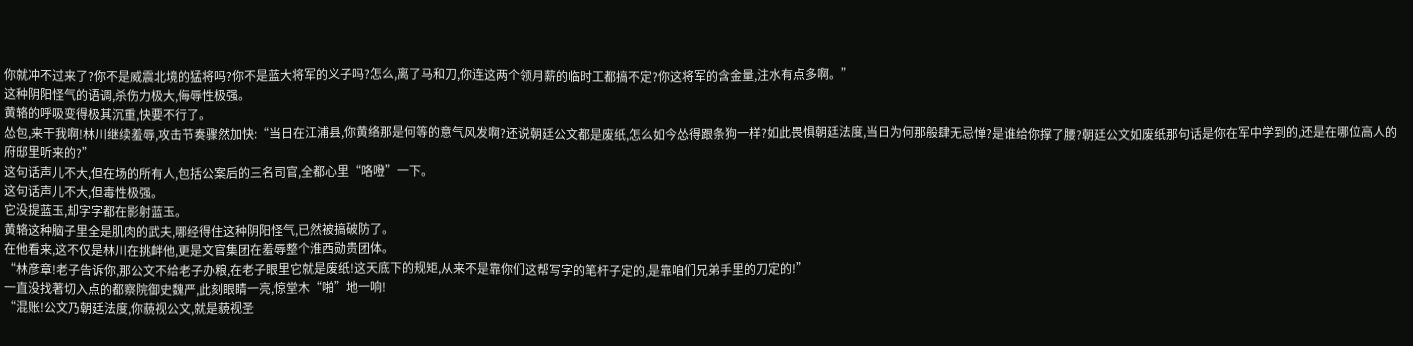你就冲不过来了?你不是威震北境的猛将吗?你不是蓝大将军的义子吗?怎么,离了马和刀,你连这两个领月薪的临时工都搞不定?你这将军的含金量,注水有点多啊。”
这种阴阳怪气的语调,杀伤力极大,侮辱性极强。
黄辂的呼吸变得极其沉重,快要不行了。
怂包,来干我啊!林川继续羞辱,攻击节奏骤然加快:“当日在江浦县,你黄络那是何等的意气风发啊?还说朝廷公文都是废纸,怎么如今怂得跟条狗一样?如此畏惧朝廷法度,当日为何那般肆无忌惮?是谁给你撑了腰?朝廷公文如废纸那句话是你在军中学到的,还是在哪位高人的府邸里听来的?”
这句话声儿不大,但在场的所有人,包括公案后的三名司官,全都心里“咯噔”一下。
这句话声儿不大,但毒性极强。
它没提蓝玉,却字字都在影射蓝玉。
黄辂这种脑子里全是肌肉的武夫,哪经得住这种阴阳怪气,已然被搞破防了。
在他看来,这不仅是林川在挑衅他,更是文官集团在羞辱整个淮西勋贵团体。
“林彦章!老子告诉你,那公文不给老子办粮,在老子眼里它就是废纸!这天底下的规矩,从来不是靠你们这帮写字的笔杆子定的,是靠咱们兄弟手里的刀定的!”
一直没找著切入点的都察院御史魏严,此刻眼睛一亮,惊堂木“啪”地一响!
“混账!公文乃朝廷法度,你藐视公文,就是藐视圣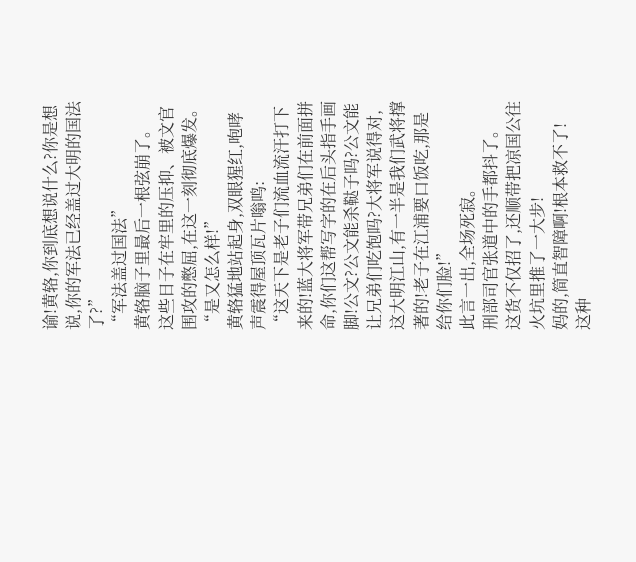谕!黄辂,你到底想说什么?你是想说,你的军法已经盖过大明的国法了?”
“军法盖过国法”
黄辂脑子里最后一根弦崩了。
这些日子在牢里的压抑、被文官围攻的憋屈,在这一刻彻底爆发。
“是又怎么样!”
黄辂猛地站起身,双眼猩红,咆哮声震得屋顶瓦片嗡鸣:
“这天下是老子们流血流汗打下来的!蓝大将军带兄弟们在前面拼命,你们这帮写字的在后头指手画脚!公文?公文能杀鞑子吗?公文能让兄弟们吃饱吗?大将军说得对,这大明江山,有一半是我们武将撑著的!老子在江浦要口饭吃,那是给你们脸!”
此言一出,全场死寂。
刑部司官张道中的手都抖了。
这货不仅招了,还顺带把凉国公往火坑里推了一大步!
妈的,简直智障啊!根本救不了!
这种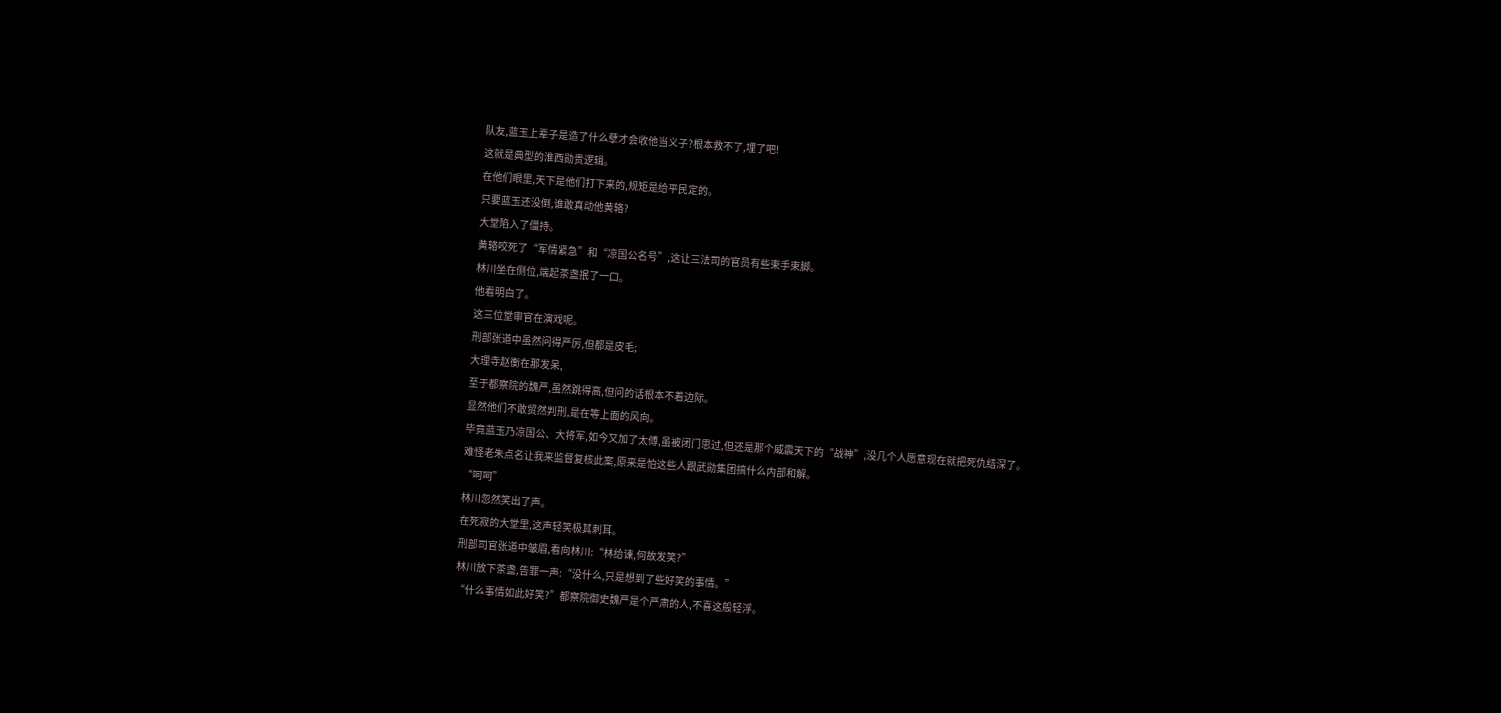队友,蓝玉上辈子是造了什么孽才会收他当义子?根本救不了,埋了吧!
这就是典型的淮西勋贵逻辑。
在他们眼里,天下是他们打下来的,规矩是给平民定的。
只要蓝玉还没倒,谁敢真动他黄辂?
大堂陷入了僵持。
黄辂咬死了“军情紧急”和“凉国公名号”,这让三法司的官员有些束手束脚。
林川坐在侧位,端起茶盏抿了一口。
他看明白了。
这三位堂审官在演戏呢。
刑部张道中虽然问得严厉,但都是皮毛;
大理寺赵衡在那发呆,
至于都察院的魏严,虽然跳得高,但问的话根本不着边际。
显然他们不敢贸然判刑,是在等上面的风向。
毕竟蓝玉乃凉国公、大将军,如今又加了太傅,虽被闭门思过,但还是那个威震天下的“战神”,没几个人愿意现在就把死仇结深了。
难怪老朱点名让我来监督复核此案,原来是怕这些人跟武勋集团搞什么内部和解。
“呵呵”
林川忽然笑出了声。
在死寂的大堂里,这声轻笑极其刺耳。
刑部司官张道中皱眉,看向林川:“林给谏,何故发笑?”
林川放下茶盏,告罪一声:“没什么,只是想到了些好笑的事情。”
“什么事情如此好笑?”都察院御史魏严是个严肃的人,不喜这般轻浮。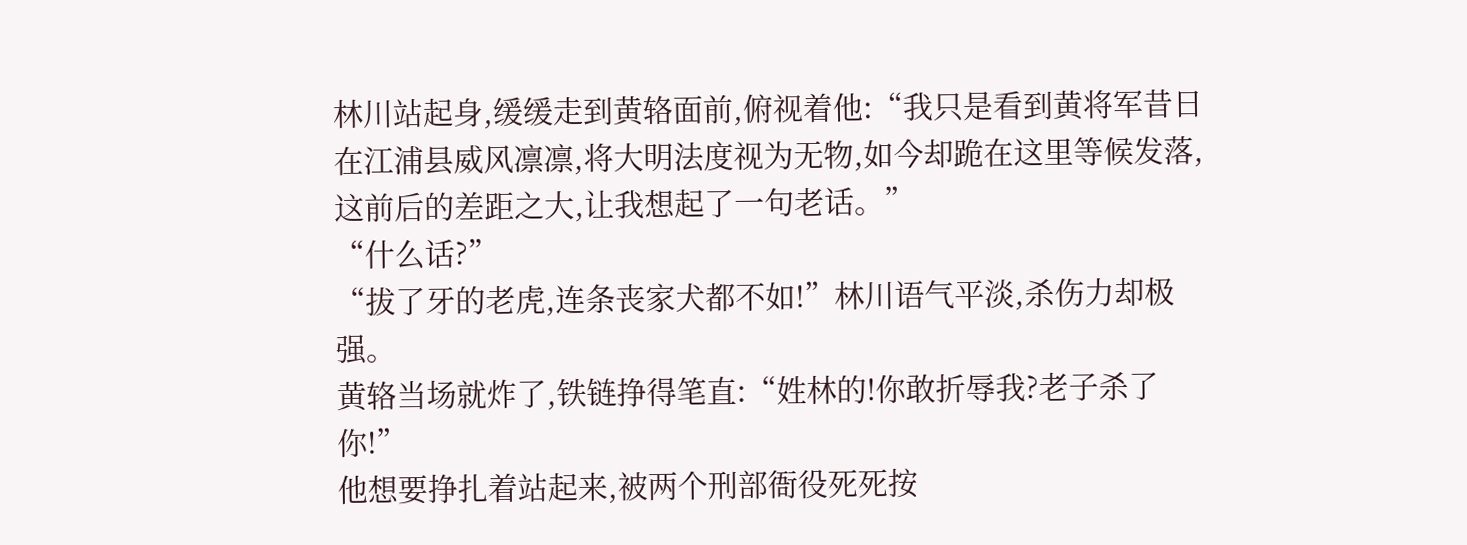林川站起身,缓缓走到黄辂面前,俯视着他:“我只是看到黄将军昔日在江浦县威风凛凛,将大明法度视为无物,如今却跪在这里等候发落,这前后的差距之大,让我想起了一句老话。”
“什么话?”
“拔了牙的老虎,连条丧家犬都不如!”林川语气平淡,杀伤力却极强。
黄辂当场就炸了,铁链挣得笔直:“姓林的!你敢折辱我?老子杀了你!”
他想要挣扎着站起来,被两个刑部衙役死死按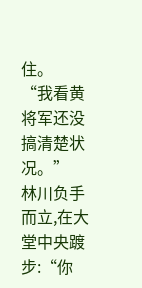住。
“我看黄将军还没搞清楚状况。”
林川负手而立,在大堂中央踱步:“你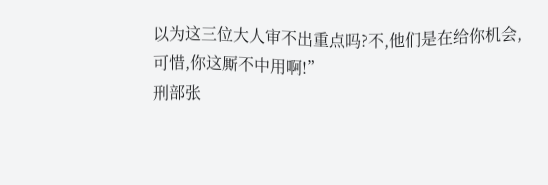以为这三位大人审不出重点吗?不,他们是在给你机会,可惜,你这厮不中用啊!”
刑部张